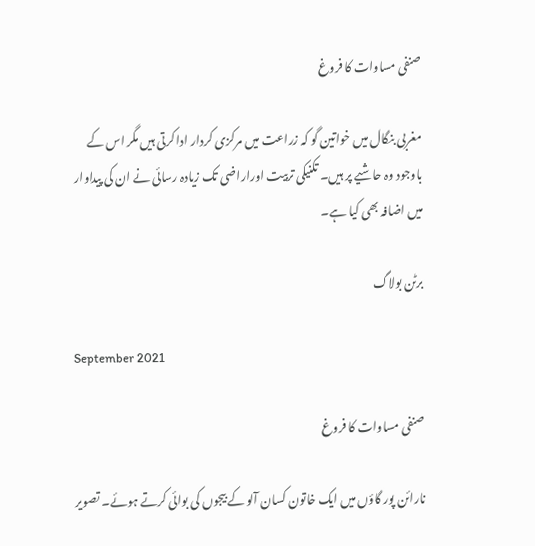صنفی مساوات کا فروغ

مغربی بنگال میں خواتین گو کہ زراعت میں مرکزی کردار ادا کرتی ہیں مگر اس کے باوجود وہ حاشیے پر ہیں۔ تکنیکی تربیت اوراراضی تک زیادہ رسائی نے ان کی پیداوار میں اضافہ بھی کیا ہے۔

برٹن بولاگ

September 2021

صنفی مساوات کا فروغ

نارائن پور گاؤں میں ایک خاتون کسان آلو کے بیجوں کی بوائی کرتے ہوئے۔ تصویر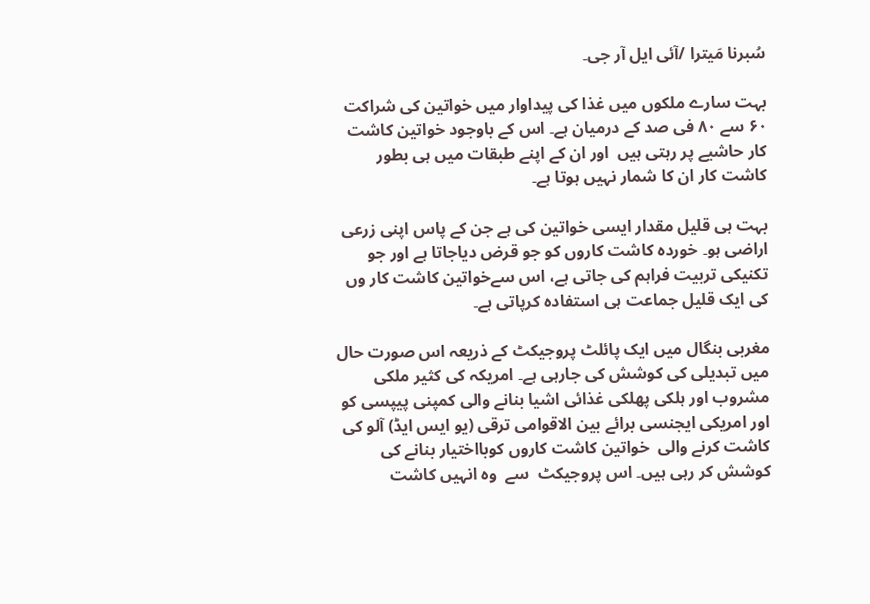سُبرنا مَیترا /آئی ایل آر جی۔

بہت سارے ملکوں میں غذا کی پیداوار میں خواتین کی شراکت ۶۰ سے ۸۰ فی صد کے درمیان ہے۔ اس کے باوجود خواتین کاشت کار حاشیے پر رہتی ہیں  اور ان کے اپنے طبقات میں ہی بطور کاشت کار ان کا شمار نہیں ہوتا ہے۔

بہت ہی قلیل مقدار ایسی خواتین کی ہے جن کے پاس اپنی زرعی  اراضی ہو۔ خوردہ کاشت کاروں کو جو قرض دیاجاتا ہے اور جو تکنیکی تربیت فراہم کی جاتی ہے، اس سےخواتین کاشت کار وں کی ایک قلیل جماعت ہی استفادہ کرپاتی ہے۔

مغربی بنگال میں ایک پائلٹ پروجیکٹ کے ذریعہ اس صورت حال میں تبدیلی کی کوشش کی جارہی ہے۔ امریکہ کی کثیر ملکی مشروب اور ہلکی پھلکی غذائی اشیا بنانے والی کمپنی پیپسی کو اور امریکی ایجنسی برائے بین الاقوامی ترقی (یو ایس ایڈ) آلو کی کاشت کرنے والی  خواتین کاشت کاروں کوبااختیار بنانے کی کوشش کر رہی ہیں۔ اس پروجیکٹ  سے  وہ انہیں کاشت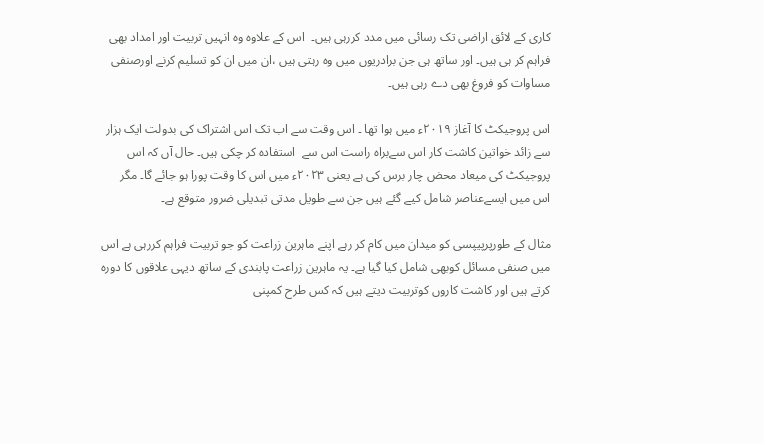کاری کے لائق اراضی تک رسائی میں مدد کررہی ہیں۔  اس کے علاوہ وہ انہیں تربیت اور امداد بھی فراہم کر ہی ہیں۔ اور ساتھ ہی جن برادریوں میں وہ رہتی ہیں ،ان میں ان کو تسلیم کرنے اورصنفی مساوات کو فروغ بھی دے رہی ہیں۔

اس پروجیکٹ کا آغاز ۲۰۱۹ء میں ہوا تھا ۔ اس وقت سے اب تک اس اشتراک کی بدولت ایک ہزار  سے زائد خواتین کاشت کار اس سےبراہ راست اس سے  استفادہ کر چکی ہیں۔ حال آں کہ اس پروجیکٹ کی میعاد محض چار برس کی ہے یعنی ۲۰۲۳ء میں اس کا وقت پورا ہو جائے گا۔ مگر اس میں ایسےعناصر شامل کیے گئے ہیں جن سے طویل مدتی تبدیلی ضرور متوقع ہے۔

مثال کے طورپرپیپسی کو میدان میں کام کر رہے اپنے ماہرین زراعت کو جو تربیت فراہم کررہی ہے اس میں صنفی مسائل کوبھی شامل کیا گیا ہے۔ یہ ماہرین زراعت پابندی کے ساتھ دیہی علاقوں کا دورہ کرتے ہیں اور کاشت کاروں کوتربیت دیتے ہیں کہ کس طرح کمپنی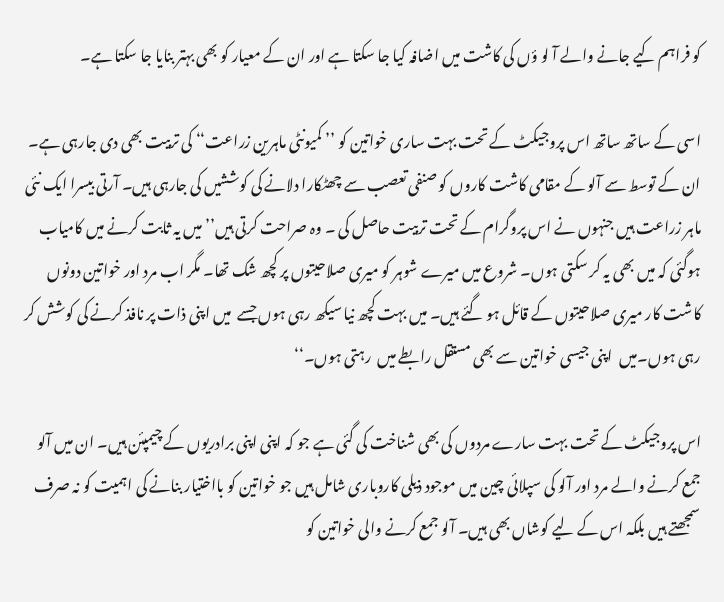کو فراہم کیے جانے والے آ لو ؤں کی کاشت میں اضافہ کیا جا سکتا ہے اور ان کے معیار کو بھی بہتر بنایا جا سکتا ہے۔

اسی کے ساتھ ساتھ اس پروجیکٹ کے تحت بہت ساری خواتین کو ’’ کمیونٹی ماہرین زراعت‘‘ کی تربیت بھی دی جارہی ہے۔ ان کے توسط سے آلو کے مقامی کاشت کاروں کو صنفی تعصب سے چھٹکارا دلانے کی کوششیں کی جارہی ہیں۔ آرتی بیسرا ایک نئی ماہر زراعت ہیں جنہوں نے اس پروگرام کے تحت تربیت حاصل کی ۔ وہ صراحت کرتی ہیں’’ میں یہ ثابت کرنے میں کامیاب ہوگئی کہ میں بھی یہ کر سکتی ہوں۔ شروع میں میرے شوہر کو میری صلاحیتوں پر کچھ شک تھا۔ مگر اب مرد اور خواتین دونوں کاشت کار میری صلاحیتوں کے قائل ہو گئے ہیں۔ میں بہت کچھ نیا سیکھ رہی ہوں جسے  میں اپنی ذات پر نافذ کرنے کی کوشش کر رہی ہوں۔میں  اپنی جیسی خواتین سے بھی مستقل رابطے میں  رہتی ہوں۔‘‘

اس پروجیکٹ کے تحت بہت سارے مردوں کی بھی شناخت کی گئی ہے جو کہ اپنی اپنی برادریوں کے چیمپئن ہیں۔ ان میں آلو جمع کرنے والے مرد اور آلو کی سپلائی چین میں موجود ذیلی کاروباری شامل ہیں جو خواتین کو بااختیار بنانے کی اہمیت کو نہ صرف سمجھتے ہیں بلکہ اس کے لیے کوشاں بھی ہیں۔ آلو جمع کرنے والی خواتین کو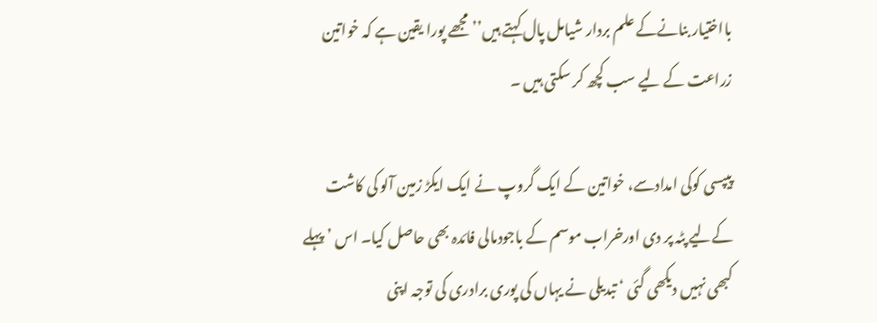بااختیار بنانےکے علم بردار شیامل پال کہتے ہیں’’ مجھے پورا یقین ہے کہ خواتین زراعت کے لیے سب کچھ کر سکتی ہیں ۔

پیپسی کوکی امدادسے، خواتین کے ایک گروپ نے ایک ایکڑ زمین آلو کی کاشت کےلیے پٹہ پر دی اورخراب موسم کے باجودمالی فائدہ بھی حاصل کیا۔ اس ’ پہلے کبھی نہیں دیکھی گئی ‘ تبدیلی نے یہاں کی پوری برادری کی توجہ اپنی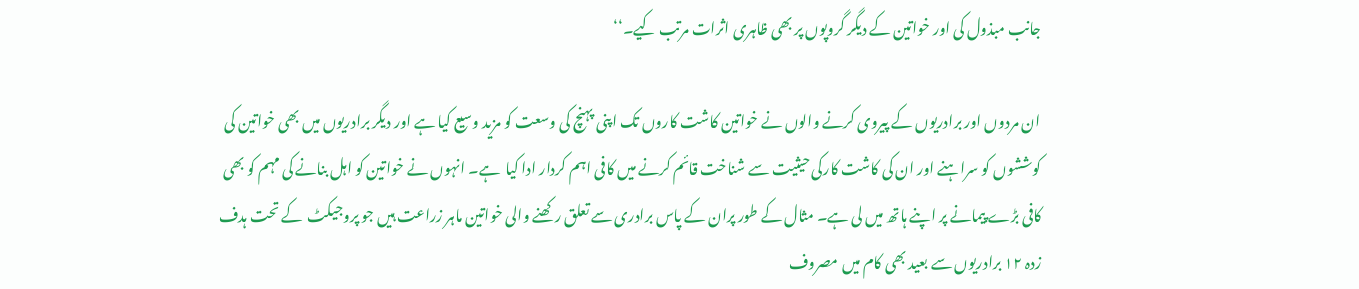جانب مبذول کی اور خواتین کے دیگر گروپوں پر بھی ظاہری اثرات مرتب کیے۔‘‘

ان مردوں اور برادریوں کے پیروی کرنے والوں نے خواتین کاشت کاروں تک اپنی پہنچ کی وسعت کو مزید وسیع کیا ہے اور دیگر برادریوں میں بھی خواتین کی کوششوں کو سراہنے اور ان کی کاشت کارکی حیثیت سے شناخت قائم کرنے میں کافی اہم کردار ادا کیا  ہے۔ انہوں نے خواتین کو اہل بنانے کی مہم کو بھی کافی بڑے پیمانے پر اپنے ہاتھ میں لی ہے۔ مثال کے طور پران کے پاس برادری سے تعلق رکھنے والی خواتین ماہر زراعت ہیں جو پروجیکٹ  کے تحت ہدف زدہ ۱۲ برادریوں سے بعید بھی کام میں مصروف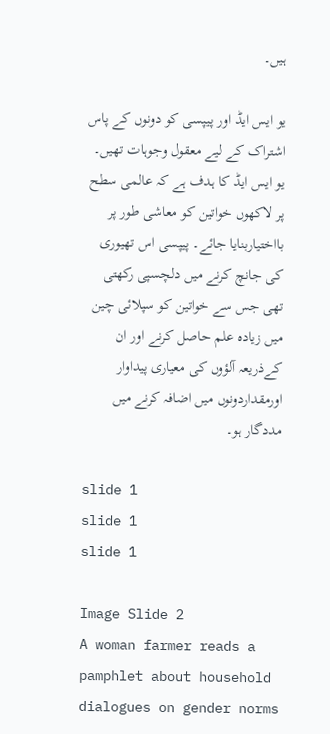ہیں۔

یو ایس ایڈ اور پیپسی کو دونوں کے پاس اشتراک کے لیے معقول وجوہات تھیں۔ یو ایس ایڈ کا ہدف ہے کہ عالمی سطح پر لاکھوں خواتین کو معاشی طور پر بااختیاربنایا جائے۔ پیپسی اس تھیوری کی جانچ کرنے میں دلچسپی رکھتی تھی جس سے خواتین کو سپلائی چین میں زیادہ علم حاصل کرنے اور ان کےذریعہ آلؤوں کی معیاری پیداوار اورمقداردونوں میں اضافہ کرنے میں مددگار ہو۔

slide 1
slide 1
slide 1

Image Slide 2
A woman farmer reads a pamphlet about household dialogues on gender norms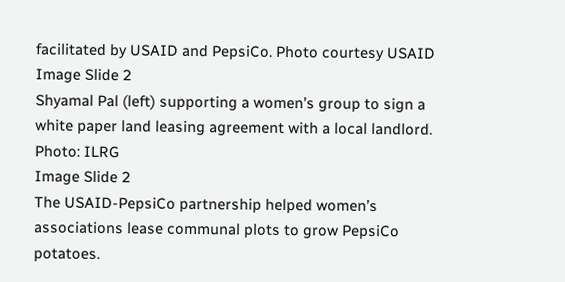facilitated by USAID and PepsiCo. Photo courtesy USAID
Image Slide 2
Shyamal Pal (left) supporting a women’s group to sign a white paper land leasing agreement with a local landlord. Photo: ILRG
Image Slide 2
The USAID-PepsiCo partnership helped women’s associations lease communal plots to grow PepsiCo potatoes.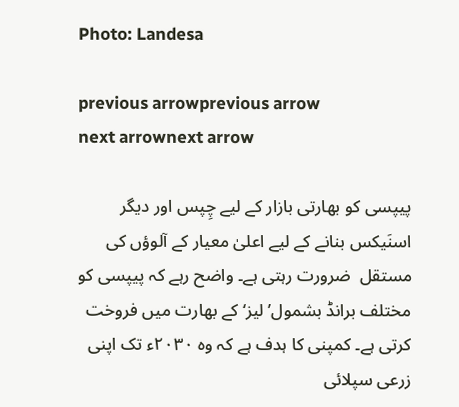Photo: Landesa

previous arrowprevious arrow
next arrownext arrow

پیپسی کو بھارتی بازار کے لیے چِپس اور دیگر اسنَیکس بنانے کے لیے اعلیٰ معیار کے آلوؤں کی مستقل  ضرورت رہتی ہے۔ واضح رہے کہ پیپسی کو مختلف برانڈ بشمول’ لیز‘ کے بھارت میں فروخت کرتی ہے۔ کمپنی کا ہدف ہے کہ وہ ۲۰۳۰ء تک اپنی زرعی سپلائی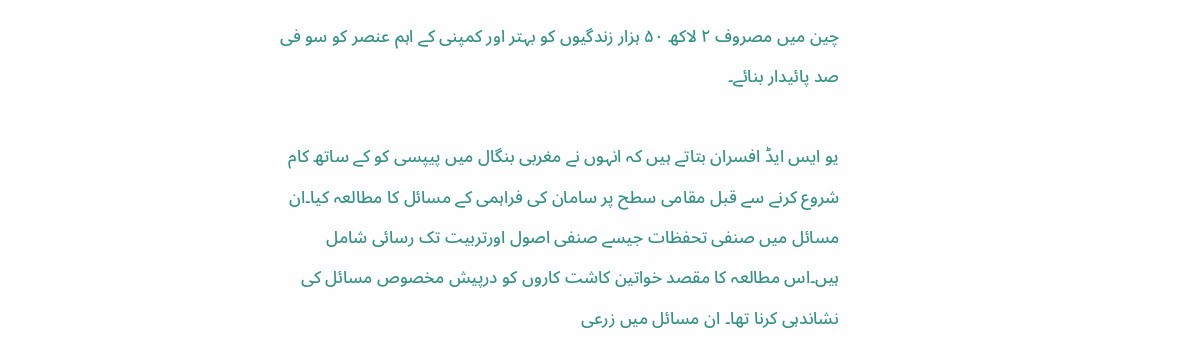چین میں مصروف ۲ لاکھ ۵۰ ہزار زندگیوں کو بہتر اور کمپنی کے اہم عنصر کو سو فی صد پائیدار بنائے۔

یو ایس ایڈ افسران بتاتے ہیں کہ انہوں نے مغربی بنگال میں پیپسی کو کے ساتھ کام شروع کرنے سے قبل مقامی سطح پر سامان کی فراہمی کے مسائل کا مطالعہ کیا۔ان مسائل میں صنفی تحفظات جیسے صنفی اصول اورتربیت تک رسائی شامل ہیں۔اس مطالعہ کا مقصد خواتین کاشت کاروں کو درپیش مخصوص مسائل کی نشاندہی کرنا تھا۔ ان مسائل میں زرعی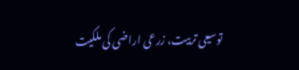توسیعی تربیت، زرعی اراضی کی ملکیت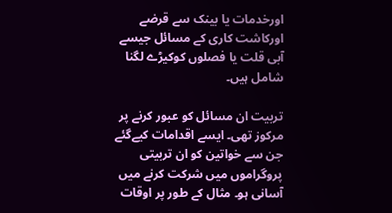اورخدمات یا بینک سے قرضے اورکاشت کاری کے مسائل جیسے آبی قلت یا فصلوں کوکیڑے لگنا شامل ہیں۔

تربیت ان مسائل کو عبور کرنے پر مرکوز تھی۔ ایسے اقدامات کیےگئے جن سے خواتین کو ان تربیتی پروگراموں میں شرکت کرنے میں آسانی ہو۔ مثال کے طور پر اوقات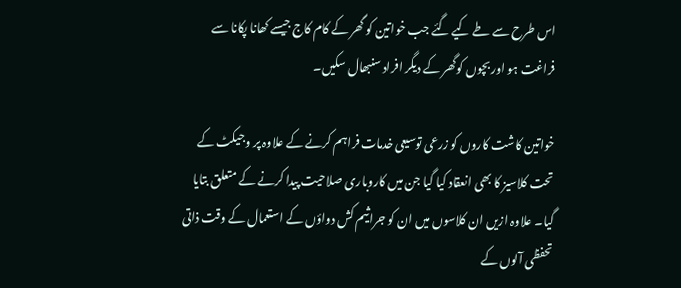اس طرح سے طے کیے گئے جب خواتین کو گھر کے کام کاج جیسے کھانا پکانا سے فراغت ہو اور بچوں کوگھر کے دیگر افراد سنبھال سکیں۔

خواتین کاشت کاروں کو زرعی توسیعی خدمات فراہم کرنے کے علاوہ پر وجیکٹ کے تحت کلاسیز کا بھی انعقاد کیا گیا جن میں کاروباری صلاحیت پیدا کرنے کے متعلق بتایا گیا۔ علاوہ ازیں ان کلاسوں میں ان کو جراثیم کش دواؤں کے استعمال کے وقت ذاتی تحفظی آلوں کے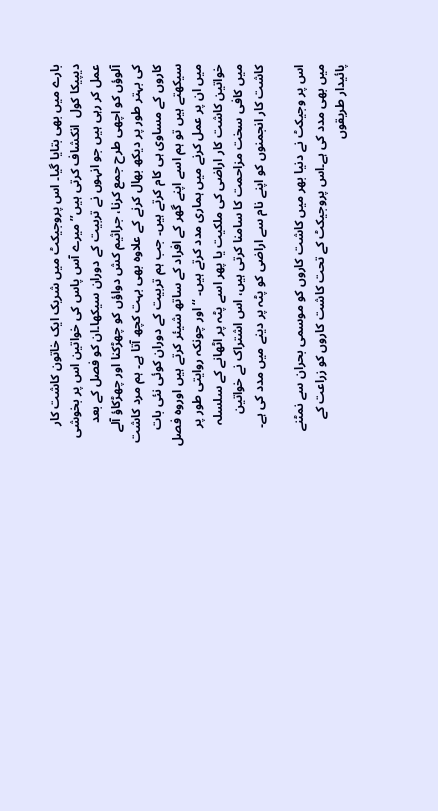بارے میں بھی بتایا گیا۔ اس پروجیکٹ میں شریک ایک خاتون کاشت کار دیپیکا کول  انکشاف کرتی ہیں’’ میرے آس پاس کی خواتین اس پر بخوشی عمل کر رہی ہیں جو انہوں نے تربیت کے دوران سیکھا۔ان کو فصل کے بعد آلوؤں کو اچھی طرح جمع کرنا، جراثیم کش دواؤں کو چھڑکنا اور چھڑکاؤ آلے کی بہتر طور پر دیکھ بھال کرنے کے علاوہ بھی بہت کچھ آتا ہے۔ ہم مرد کاشت کاروں کے مساوی ہی کام کرتے ہیں۔ جب ہم تربیت کے دوران کوئی نئی بات سیکھتے ہیں تو ہم اسے اپنے گھر کے افراد کے ساتھ شیئر کرتے ہیں اوروہ فصل میں ان پر عمل کرنے میں ہماری مدد کرتے ہیں۔ ‘‘اور چونکہ روایتی طور پر خواتین کاشت کار اراضی کی ملکیت یا پھر اسے پٹہ پر اٹھانے کے سلسلہ میں کافی سخت مزاحمت کا سامنا کرتی ہیں، اس اشتراک نے خواتین کاشت کار انجمنوں کو اپنے نام سے اراضی کو پٹہ پر دینے میں مدد کی ہے۔

اس پر وجیکٹ نے دنیا بھر میں کاشت کاروں کو موسمی بحران سے نمٹنے میں بھی مدد کی ہے۔اس پروجیکٹ کے تحت کاشت کاروں کو زراعت کے پائیدار طریقوں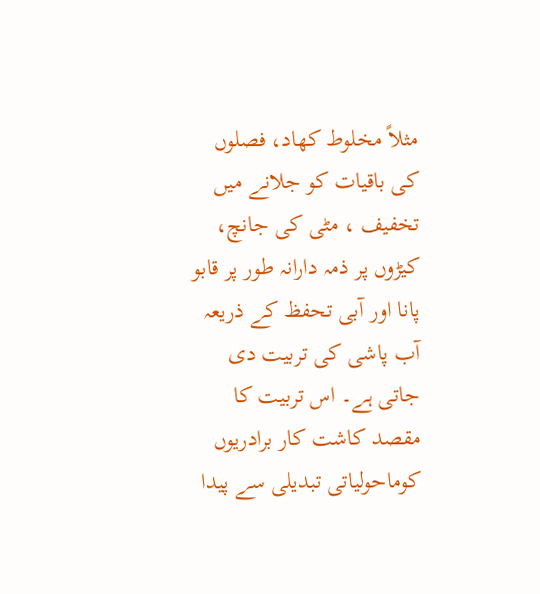مثلاً مخلوط کھاد، فصلوں کی باقیات کو جلانے میں تخفیف ، مٹی کی جانچ، کیڑوں پر ذمہ دارانہ طور پر قابو پانا اور آبی تحفظ کے ذریعہ آب پاشی کی تربیت دی جاتی ہے۔ اس تربیت کا مقصد کاشت کار برادریوں کوماحولیاتی تبدیلی سے پیدا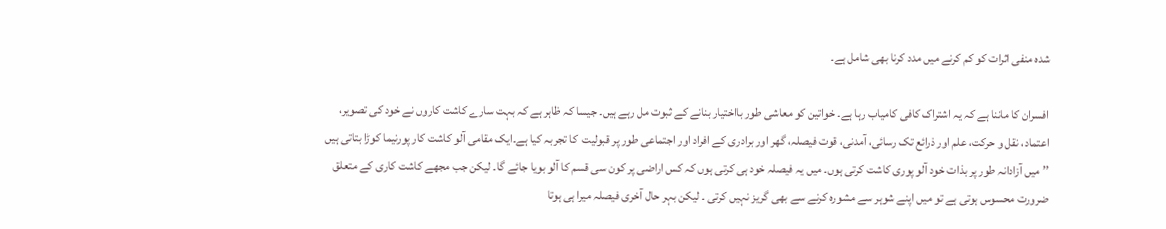شدہ منفی اثرات کو کم کرنے میں مدد کرنا بھی شامل ہے۔

افسران کا ماننا ہے کہ یہ اشتراک کافی کامیاب رہا ہے۔ خواتین کو معاشی طور بااختیار بنانے کے ثبوت مل رہے ہیں۔ جیسا کہ ظاہر ہے کہ بہت سارے کاشت کاروں نے خود کی تصویر، اعتماد، نقل و حرکت، علم اور ذرائع تک رسائی، آمدنی، قوت فیصلہ، گھر اور برادری کے افراد اور اجتماعی طور پر قبولیت  کا تجربہ کیا ہے۔ایک مقامی آلو کاشت کار پورنیما کوڑا بتاتی ہیں ’’ میں آزادانہ طور پر بذات خود آلو پوری کاشت کرتی ہوں۔ میں یہ فیصلہ خود ہی کرتی ہوں کہ کس اراضی پر کون سی قسم کا آلو بویا جائے گا۔ لیکن جب مجھے کاشت کاری کے متعلق ضرورت محسوس ہوتی ہے تو میں اپنے شوہر سے مشورہ کرنے سے بھی گریز نہیں کرتی ۔ لیکن بہر حال آخری فیصلہ میرا ہی ہوتا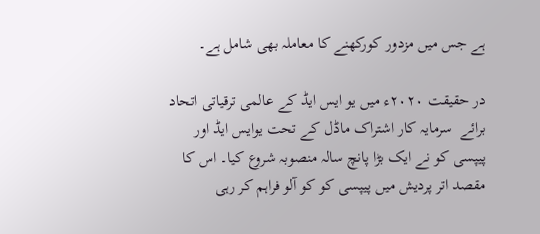ہے جس میں مزدور کورکھنے کا معاملہ بھی شامل ہے۔

در حقیقت ۲۰۲۰ء میں یو ایس ایڈ کے عالمی ترقیاتی اتحاد برائے  سرمایہ کار اشتراک ماڈل کے تحت یوایس ایڈ اور پیپسی کو نے ایک بڑا پانچ سالہ منصوبہ شروع کیا۔ اس کا مقصد اتر پردیش میں پیپسی کو کو آلو فراہم کر رہی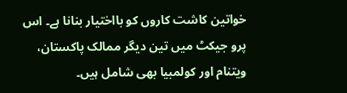خواتین کاشت کاروں کو بااختیار بنانا ہے۔ اس پرو جیکٹ میں تین دیگر ممالک پاکستان، ویتنام اور کولمبیا بھی شامل ہیں۔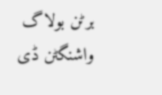برٹن بولاگ واشنگٹن ڈی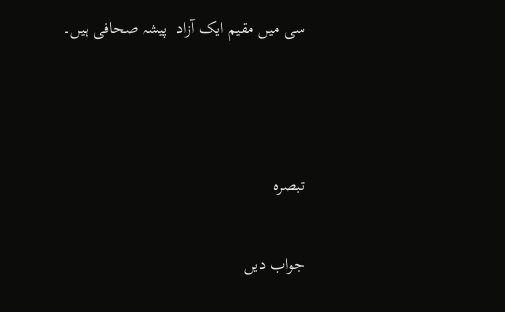سی میں مقیم ایک آزاد  پیشہ صحافی ہیں۔



تبصرہ

جواب دیں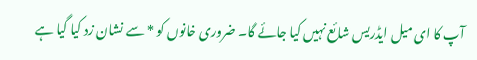آپ کا ای میل ایڈریس شائع نہیں کیا جائے گا۔ ضروری خانوں کو * سے نشان زد کیا گیا ہے